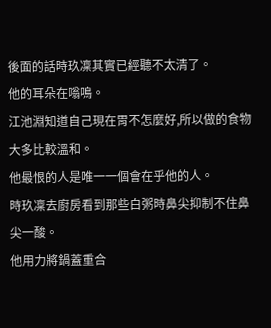後面的話時玖凜其實已經聽不太清了。
他的耳朵在嗡鳴。
江池淵知道自己現在胃不怎麼好,所以做的食物大多比較溫和。
他最恨的人是唯一一個會在乎他的人。
時玖凜去廚房看到那些白粥時鼻尖抑制不住鼻尖一酸。
他用力將鍋蓋重合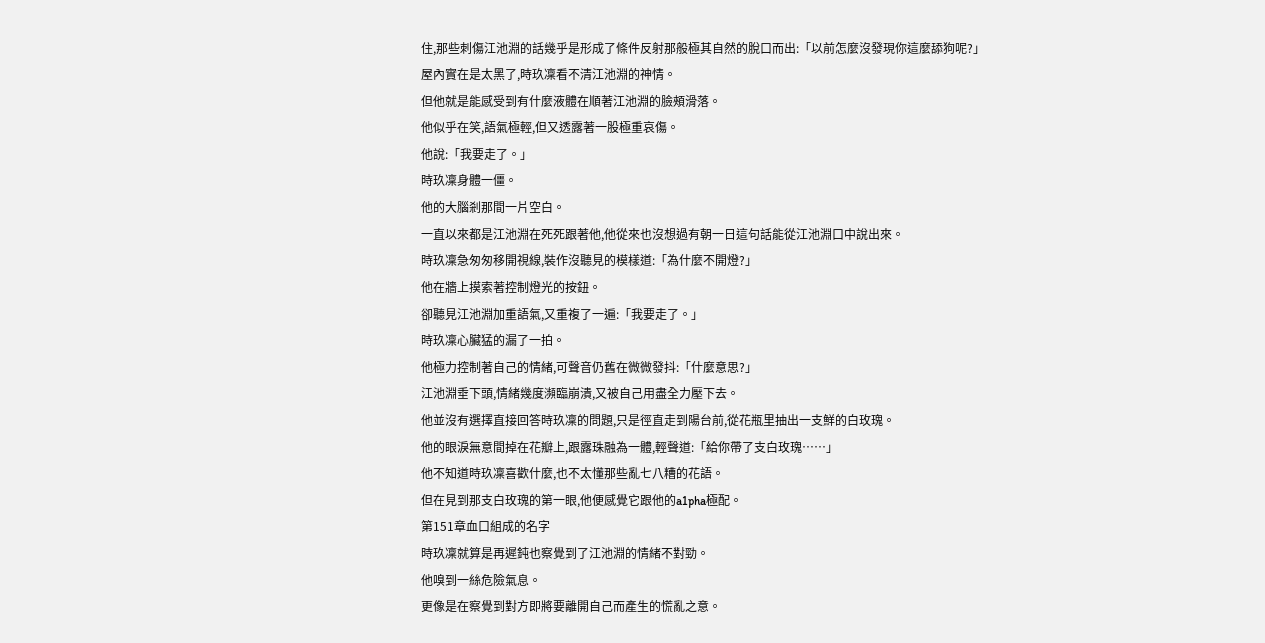住,那些刺傷江池淵的話幾乎是形成了條件反射那般極其自然的脫口而出:「以前怎麼沒發現你這麼舔狗呢?」
屋內實在是太黑了,時玖凜看不清江池淵的神情。
但他就是能感受到有什麼液體在順著江池淵的臉頰滑落。
他似乎在笑,語氣極輕,但又透露著一股極重哀傷。
他說:「我要走了。」
時玖凜身體一僵。
他的大腦剎那間一片空白。
一直以來都是江池淵在死死跟著他,他從來也沒想過有朝一日這句話能從江池淵口中說出來。
時玖凜急匆匆移開視線,裝作沒聽見的模樣道:「為什麼不開燈?」
他在牆上摸索著控制燈光的按鈕。
卻聽見江池淵加重語氣,又重複了一遍:「我要走了。」
時玖凜心臟猛的漏了一拍。
他極力控制著自己的情緒,可聲音仍舊在微微發抖:「什麼意思?」
江池淵垂下頭,情緒幾度瀕臨崩潰,又被自己用盡全力壓下去。
他並沒有選擇直接回答時玖凜的問題,只是徑直走到陽台前,從花瓶里抽出一支鮮的白玫瑰。
他的眼淚無意間掉在花瓣上,跟露珠融為一體,輕聲道:「給你帶了支白玫瑰……」
他不知道時玖凜喜歡什麼,也不太懂那些亂七八糟的花語。
但在見到那支白玫瑰的第一眼,他便感覺它跟他的a1pha極配。
第151章血口組成的名字
時玖凜就算是再遲鈍也察覺到了江池淵的情緒不對勁。
他嗅到一絲危險氣息。
更像是在察覺到對方即將要離開自己而產生的慌亂之意。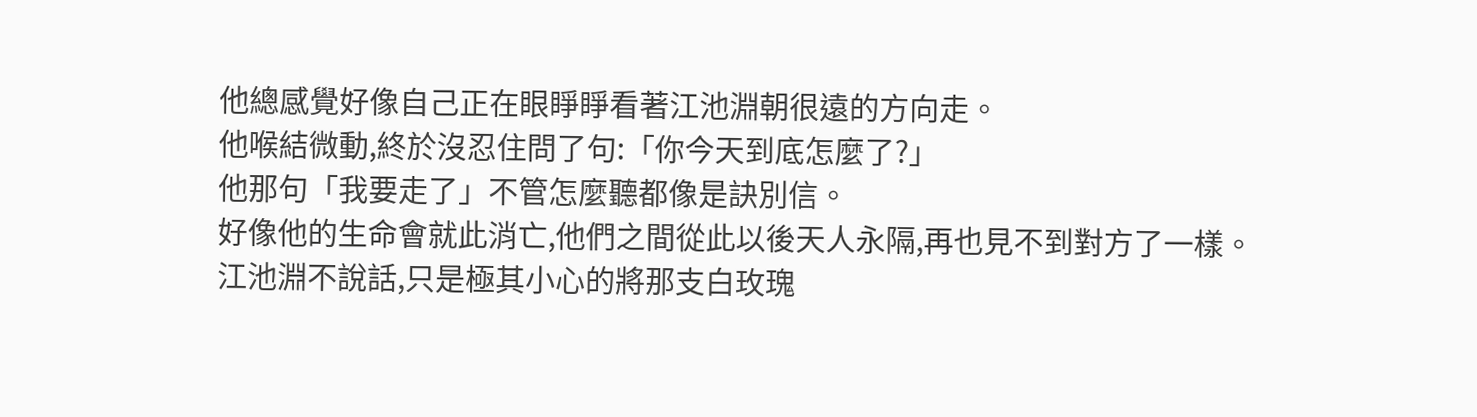他總感覺好像自己正在眼睜睜看著江池淵朝很遠的方向走。
他喉結微動,終於沒忍住問了句:「你今天到底怎麼了?」
他那句「我要走了」不管怎麼聽都像是訣別信。
好像他的生命會就此消亡,他們之間從此以後天人永隔,再也見不到對方了一樣。
江池淵不說話,只是極其小心的將那支白玫瑰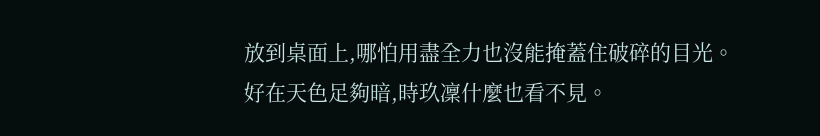放到桌面上,哪怕用盡全力也沒能掩蓋住破碎的目光。
好在天色足夠暗,時玖凜什麼也看不見。